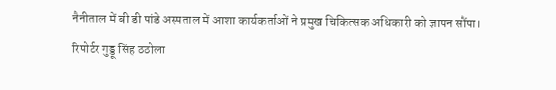नैनीताल में बी डी पांडे अस्पताल में आशा कार्यकर्ताओं ने प्रमुख चिकित्सक अधिकारी को ज्ञापन सौंपा।
रिपोर्टर गुड्डू सिंह ठठोला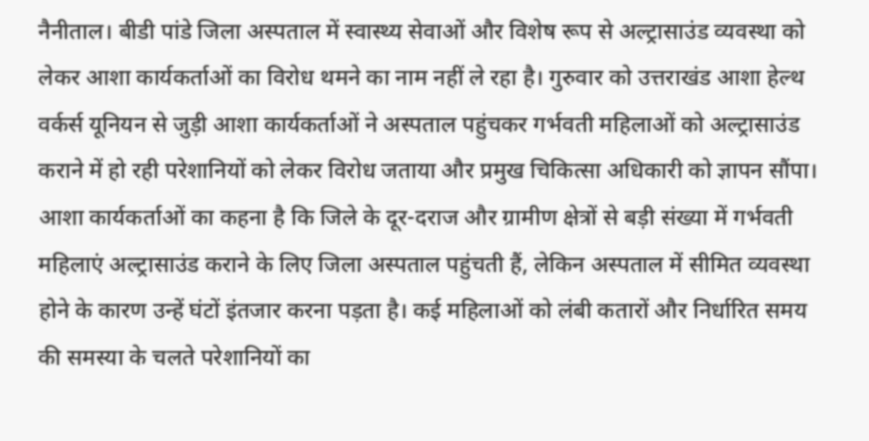नैनीताल। बीडी पांडे जिला अस्पताल में स्वास्थ्य सेवाओं और विशेष रूप से अल्ट्रासाउंड व्यवस्था को लेकर आशा कार्यकर्ताओं का विरोध थमने का नाम नहीं ले रहा है। गुरुवार को उत्तराखंड आशा हेल्थ वर्कर्स यूनियन से जुड़ी आशा कार्यकर्ताओं ने अस्पताल पहुंचकर गर्भवती महिलाओं को अल्ट्रासाउंड कराने में हो रही परेशानियों को लेकर विरोध जताया और प्रमुख चिकित्सा अधिकारी को ज्ञापन सौंपा।
आशा कार्यकर्ताओं का कहना है कि जिले के दूर-दराज और ग्रामीण क्षेत्रों से बड़ी संख्या में गर्भवती महिलाएं अल्ट्रासाउंड कराने के लिए जिला अस्पताल पहुंचती हैं, लेकिन अस्पताल में सीमित व्यवस्था होने के कारण उन्हें घंटों इंतजार करना पड़ता है। कई महिलाओं को लंबी कतारों और निर्धारित समय की समस्या के चलते परेशानियों का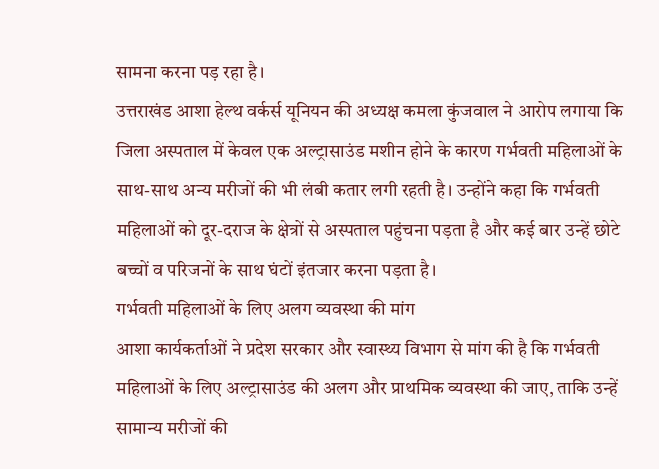सामना करना पड़ रहा है।
उत्तराखंड आशा हेल्थ वर्कर्स यूनियन की अध्यक्ष कमला कुंजवाल ने आरोप लगाया कि जिला अस्पताल में केवल एक अल्ट्रासाउंड मशीन होने के कारण गर्भवती महिलाओं के साथ-साथ अन्य मरीजों की भी लंबी कतार लगी रहती है। उन्होंने कहा कि गर्भवती महिलाओं को दूर-दराज के क्षेत्रों से अस्पताल पहुंचना पड़ता है और कई बार उन्हें छोटे बच्चों व परिजनों के साथ घंटों इंतजार करना पड़ता है।
गर्भवती महिलाओं के लिए अलग व्यवस्था की मांग
आशा कार्यकर्ताओं ने प्रदेश सरकार और स्वास्थ्य विभाग से मांग की है कि गर्भवती महिलाओं के लिए अल्ट्रासाउंड की अलग और प्राथमिक व्यवस्था की जाए, ताकि उन्हें सामान्य मरीजों की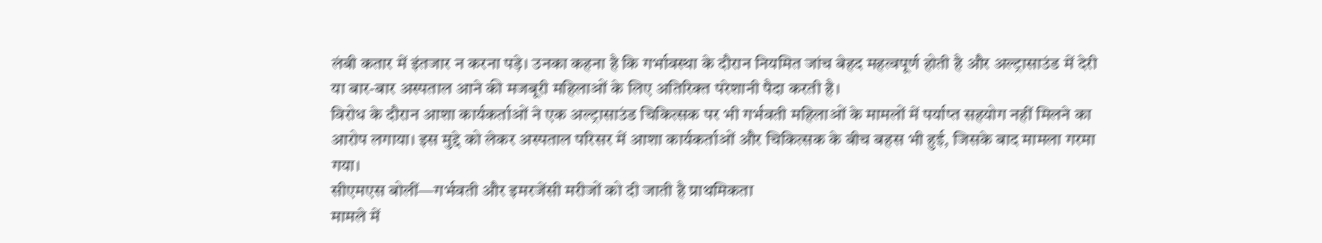लंबी कतार में इंतजार न करना पड़े। उनका कहना है कि गर्भावस्था के दौरान नियमित जांच बेहद महत्वपूर्ण होती है और अल्ट्रासाउंड में देरी या बार-बार अस्पताल आने की मजबूरी महिलाओं के लिए अतिरिक्त परेशानी पैदा करती है।
विरोध के दौरान आशा कार्यकर्ताओं ने एक अल्ट्रासाउंड चिकित्सक पर भी गर्भवती महिलाओं के मामलों में पर्याप्त सहयोग नहीं मिलने का आरोप लगाया। इस मुद्दे को लेकर अस्पताल परिसर में आशा कार्यकर्ताओं और चिकित्सक के बीच बहस भी हुई, जिसके बाद मामला गरमा गया।
सीएमएस बोलीं—गर्भवती और इमरजेंसी मरीजों को दी जाती है प्राथमिकता
मामले में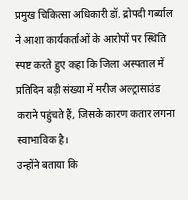प्रमुख चिकित्सा अधिकारी डॉ. द्रोपदी गर्ब्याल ने आशा कार्यकर्ताओं के आरोपों पर स्थिति स्पष्ट करते हुए कहा कि जिला अस्पताल में प्रतिदिन बड़ी संख्या में मरीज अल्ट्रासाउंड कराने पहुंचते हैं, जिसके कारण कतार लगना स्वाभाविक है।
उन्होंने बताया कि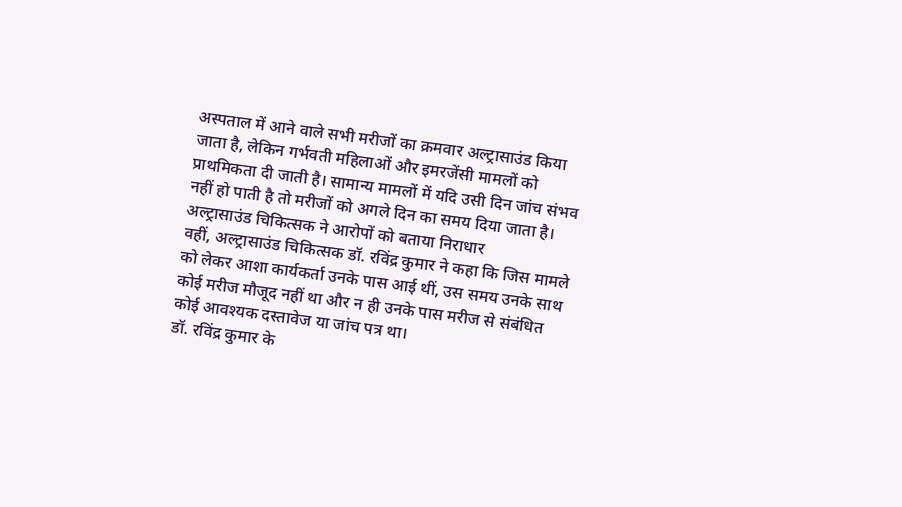अस्पताल में आने वाले सभी मरीजों का क्रमवार अल्ट्रासाउंड किया जाता है, लेकिन गर्भवती महिलाओं और इमरजेंसी मामलों को प्राथमिकता दी जाती है। सामान्य मामलों में यदि उसी दिन जांच संभव नहीं हो पाती है तो मरीजों को अगले दिन का समय दिया जाता है।
अल्ट्रासाउंड चिकित्सक ने आरोपों को बताया निराधार
वहीं, अल्ट्रासाउंड चिकित्सक डॉ. रविंद्र कुमार ने कहा कि जिस मामले को लेकर आशा कार्यकर्ता उनके पास आई थीं, उस समय उनके साथ कोई मरीज मौजूद नहीं था और न ही उनके पास मरीज से संबंधित कोई आवश्यक दस्तावेज या जांच पत्र था।
डॉ. रविंद्र कुमार के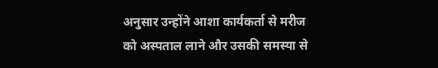अनुसार उन्होंने आशा कार्यकर्ता से मरीज को अस्पताल लाने और उसकी समस्या से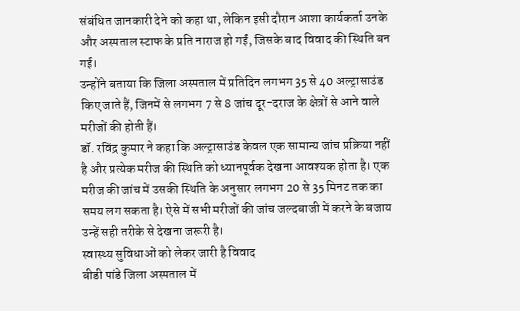संबंधित जानकारी देने को कहा था, लेकिन इसी दौरान आशा कार्यकर्ता उनके और अस्पताल स्टाफ के प्रति नाराज हो गईं, जिसके बाद विवाद की स्थिति बन गई।
उन्होंने बताया कि जिला अस्पताल में प्रतिदिन लगभग 35 से 40 अल्ट्रासाउंड किए जाते हैं, जिनमें से लगभग 7 से 8 जांच दूर-दराज के क्षेत्रों से आने वाले मरीजों की होती हैं।
डॉ. रविंद्र कुमार ने कहा कि अल्ट्रासाउंड केवल एक सामान्य जांच प्रक्रिया नहीं है और प्रत्येक मरीज की स्थिति को ध्यानपूर्वक देखना आवश्यक होता है। एक मरीज की जांच में उसकी स्थिति के अनुसार लगभग 20 से 35 मिनट तक का समय लग सकता है। ऐसे में सभी मरीजों की जांच जल्दबाजी में करने के बजाय उन्हें सही तरीके से देखना जरूरी है।
स्वास्थ्य सुविधाओं को लेकर जारी है विवाद
बीडी पांडे जिला अस्पताल में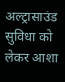अल्ट्रासाउंड सुविधा को लेकर आशा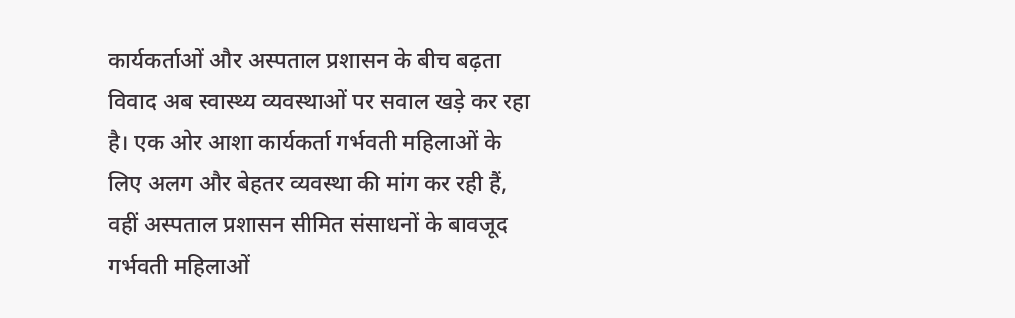कार्यकर्ताओं और अस्पताल प्रशासन के बीच बढ़ता विवाद अब स्वास्थ्य व्यवस्थाओं पर सवाल खड़े कर रहा है। एक ओर आशा कार्यकर्ता गर्भवती महिलाओं के लिए अलग और बेहतर व्यवस्था की मांग कर रही हैं, वहीं अस्पताल प्रशासन सीमित संसाधनों के बावजूद गर्भवती महिलाओं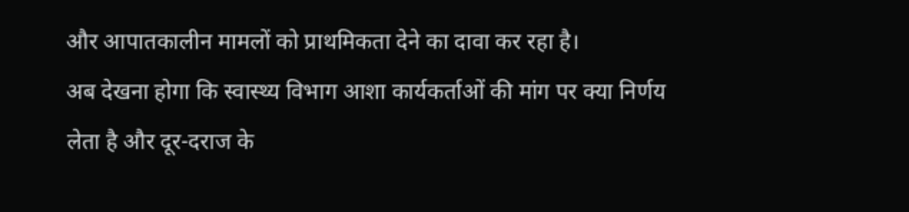और आपातकालीन मामलों को प्राथमिकता देने का दावा कर रहा है।
अब देखना होगा कि स्वास्थ्य विभाग आशा कार्यकर्ताओं की मांग पर क्या निर्णय लेता है और दूर-दराज के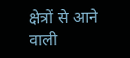क्षेत्रों से आने वाली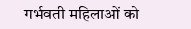गर्भवती महिलाओं को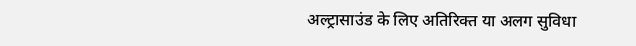अल्ट्रासाउंड के लिए अतिरिक्त या अलग सुविधा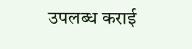उपलब्ध कराई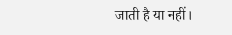जाती है या नहीं।